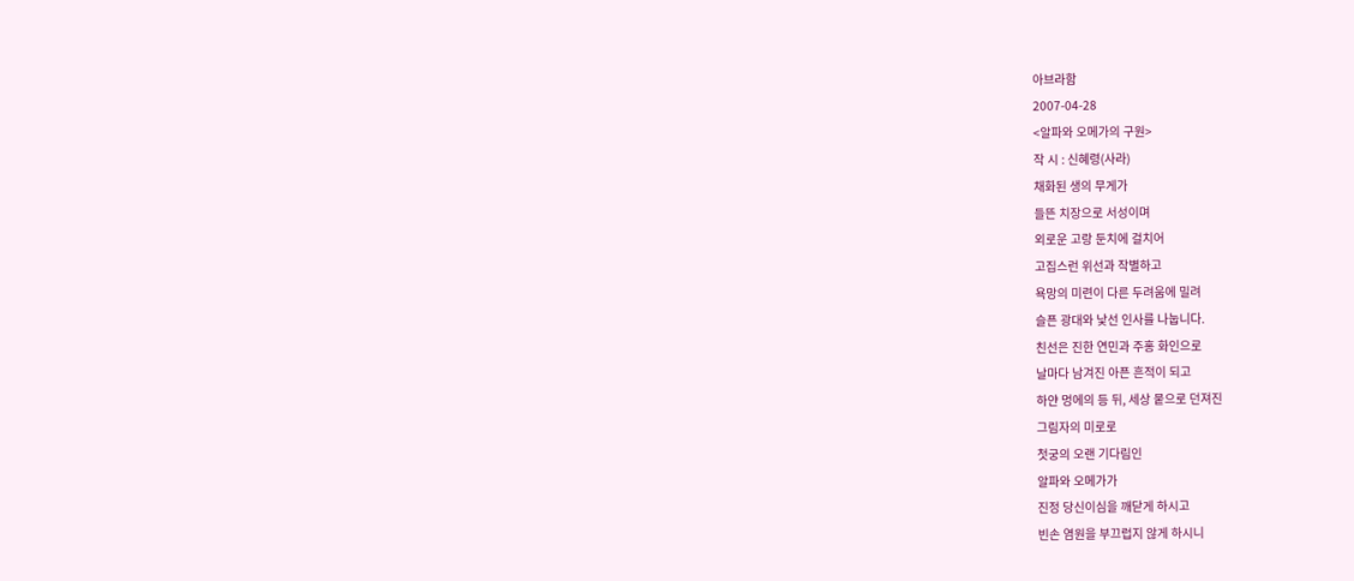아브라함
2007-04-28
<알파와 오메가의 구원>
작 시 : 신혜령(사라)
채화된 생의 무게가
들뜬 치장으로 서성이며
외로운 고랑 둔치에 걸치어
고집스런 위선과 작별하고
욕망의 미련이 다른 두려움에 밀려
슬픈 광대와 낯선 인사를 나눕니다.
친선은 진한 연민과 주홍 화인으로
날마다 남겨진 아픈 흔적이 되고
하얀 멍에의 등 뒤, 세상 뭍으로 던져진
그림자의 미로로
첫궁의 오랜 기다림인
알파와 오메가가
진정 당신이심을 깨닫게 하시고
빈손 염원을 부끄럽지 않게 하시니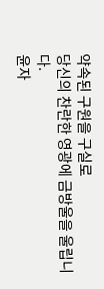약속된 구원을 구실로
당신의 찬란한 영광에 금방울을 울립니다.
윤자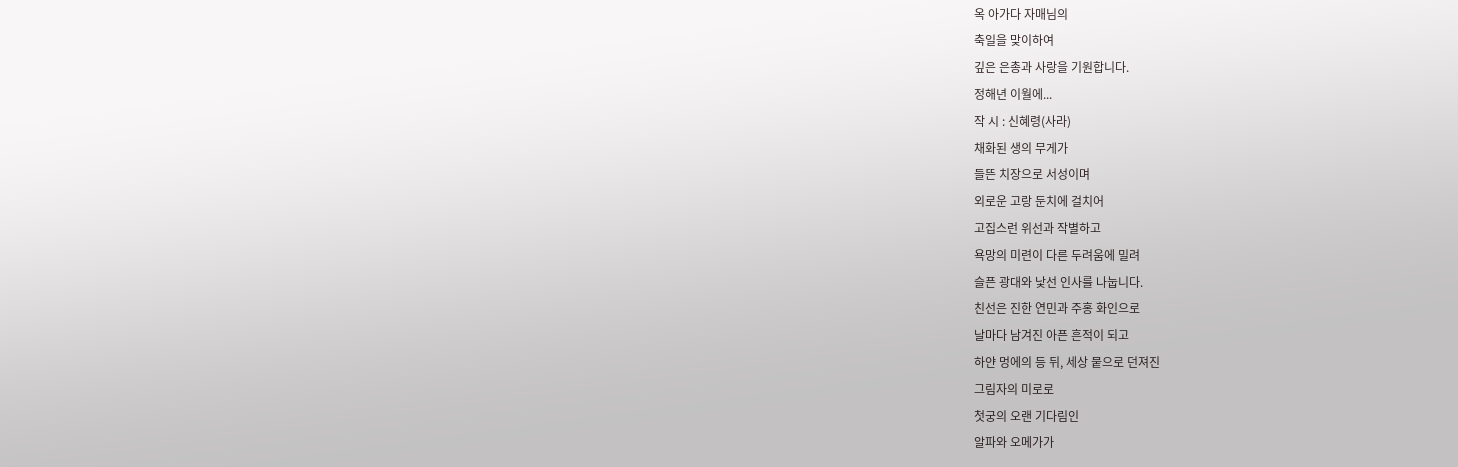옥 아가다 자매님의
축일을 맞이하여
깊은 은총과 사랑을 기원합니다.
정해년 이월에...
작 시 : 신혜령(사라)
채화된 생의 무게가
들뜬 치장으로 서성이며
외로운 고랑 둔치에 걸치어
고집스런 위선과 작별하고
욕망의 미련이 다른 두려움에 밀려
슬픈 광대와 낯선 인사를 나눕니다.
친선은 진한 연민과 주홍 화인으로
날마다 남겨진 아픈 흔적이 되고
하얀 멍에의 등 뒤, 세상 뭍으로 던져진
그림자의 미로로
첫궁의 오랜 기다림인
알파와 오메가가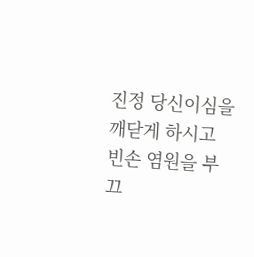진정 당신이심을 깨닫게 하시고
빈손 염원을 부끄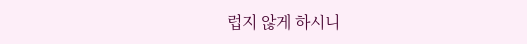럽지 않게 하시니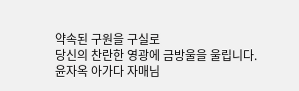약속된 구원을 구실로
당신의 찬란한 영광에 금방울을 울립니다.
윤자옥 아가다 자매님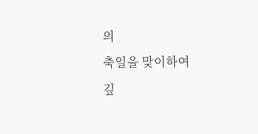의
축일을 맞이하여
깊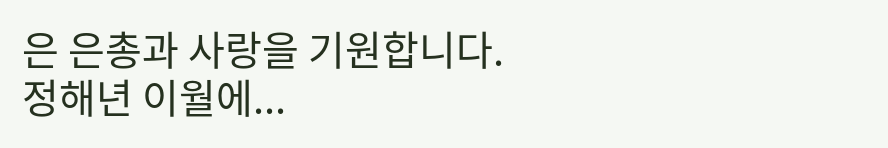은 은총과 사랑을 기원합니다.
정해년 이월에...